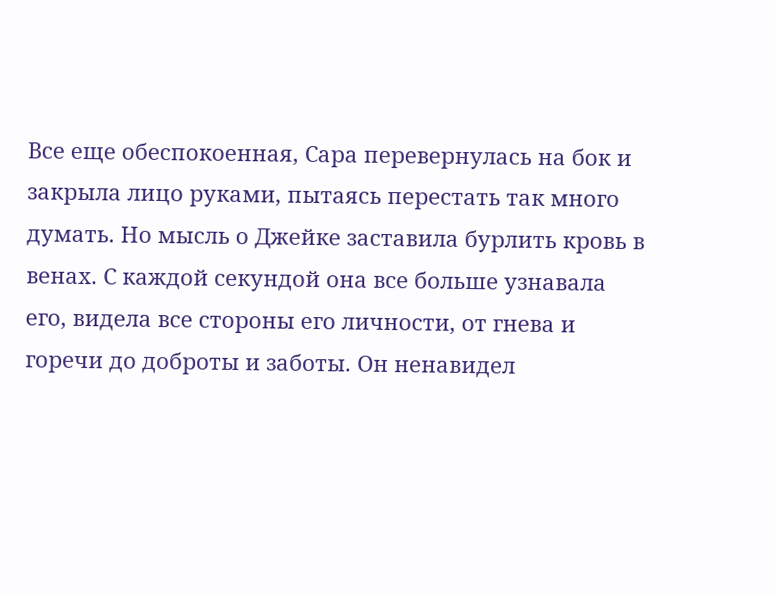Все еще обеспокоенная, Сара перевернулась на бок и закрыла лицо руками, пытаясь перестать так много думать. Но мысль о Джейке заставила бурлить кровь в венах. С каждой секундой она все больше узнавала его, видела все стороны его личности, от гнева и горечи до доброты и заботы. Он ненавидел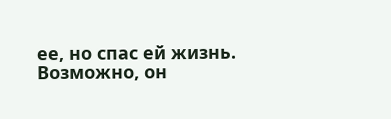ее, но спас ей жизнь. Возможно, он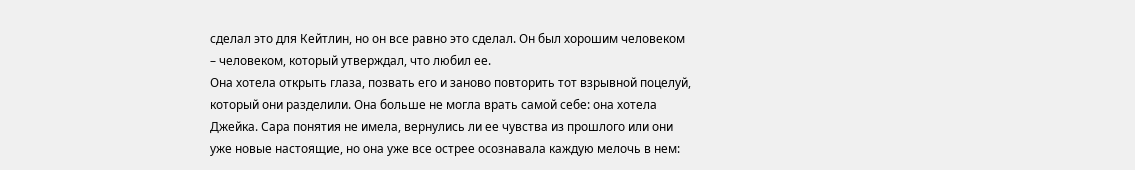сделал это для Кейтлин, но он все равно это сделал. Он был хорошим человеком – человеком, который утверждал, что любил ее.
Она хотела открыть глаза, позвать его и заново повторить тот взрывной поцелуй, который они разделили. Она больше не могла врать самой себе: она хотела Джейка. Сара понятия не имела, вернулись ли ее чувства из прошлого или они уже новые настоящие, но она уже все острее осознавала каждую мелочь в нем: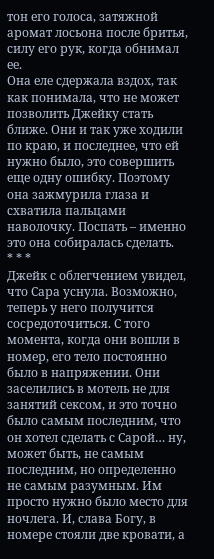тон его голоса, затяжной аромат лосьона после бритья, силу его рук, когда обнимал ее.
Она еле сдержала вздох, так как понимала, что не может позволить Джейку стать ближе. Они и так уже ходили по краю, и последнее, что ей нужно было, это совершить еще одну ошибку. Поэтому она зажмурила глаза и схватила пальцами наволочку. Поспать – именно это она собиралась сделать.
* * *
Джейк с облегчением увидел, что Сара уснула. Возможно, теперь у него получится сосредоточиться. С того момента, когда они вошли в номер, его тело постоянно было в напряжении. Они заселились в мотель не для занятий сексом, и это точно было самым последним, что он хотел сделать с Сарой… ну, может быть, не самым последним, но определенно не самым разумным. Им просто нужно было место для ночлега. И, слава Богу, в номере стояли две кровати, а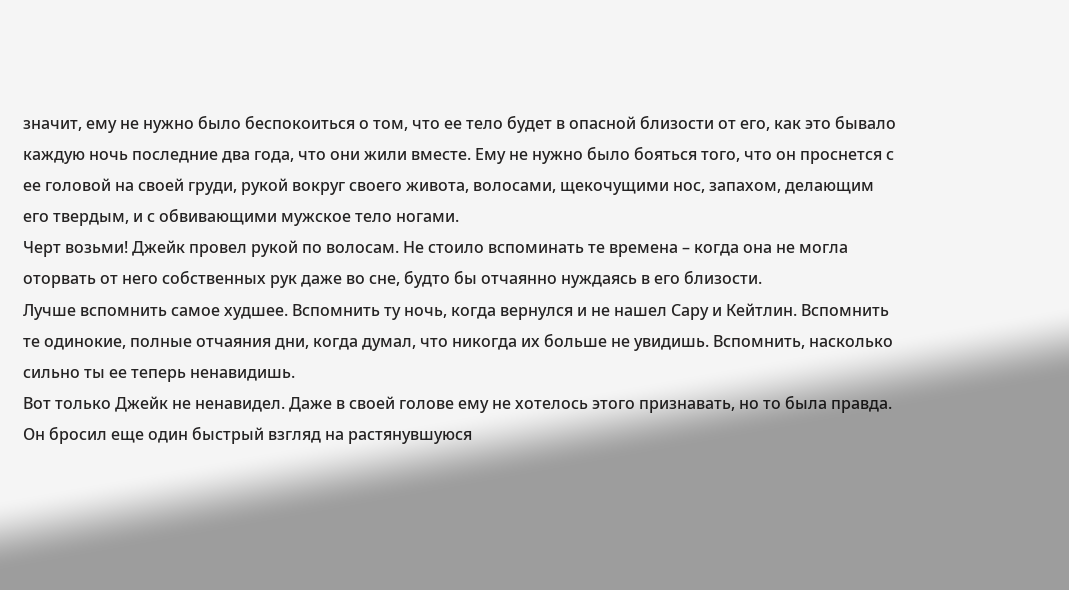значит, ему не нужно было беспокоиться о том, что ее тело будет в опасной близости от его, как это бывало каждую ночь последние два года, что они жили вместе. Ему не нужно было бояться того, что он проснется с ее головой на своей груди, рукой вокруг своего живота, волосами, щекочущими нос, запахом, делающим его твердым, и с обвивающими мужское тело ногами.
Черт возьми! Джейк провел рукой по волосам. Не стоило вспоминать те времена – когда она не могла оторвать от него собственных рук даже во сне, будто бы отчаянно нуждаясь в его близости.
Лучше вспомнить самое худшее. Вспомнить ту ночь, когда вернулся и не нашел Сару и Кейтлин. Вспомнить те одинокие, полные отчаяния дни, когда думал, что никогда их больше не увидишь. Вспомнить, насколько сильно ты ее теперь ненавидишь.
Вот только Джейк не ненавидел. Даже в своей голове ему не хотелось этого признавать, но то была правда. Он бросил еще один быстрый взгляд на растянувшуюся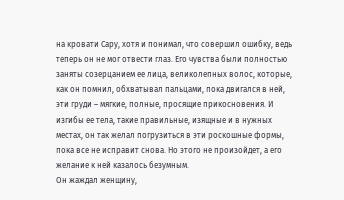на кровати Сару, хотя и понимал, что совершил ошибку, ведь теперь он не мог отвести глаз. Его чувства были полностью заняты созерцанием ее лица, великолепных волос, которые, как он помнил, обхватывал пальцами, пока двигался в ней, эти груди – мягкие, полные, просящие прикосновения. И изгибы ее тела, такие правильные, изящные и в нужных местах, он так желал погрузиться в эти роскошные формы, пока все не исправит снова. Но этого не произойдет, а его желание к ней казалось безумным.
Он жаждал женщину,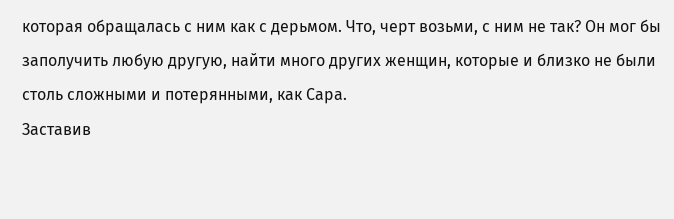которая обращалась с ним как с дерьмом. Что, черт возьми, с ним не так? Он мог бы заполучить любую другую, найти много других женщин, которые и близко не были столь сложными и потерянными, как Сара.
Заставив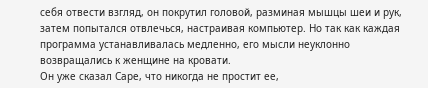себя отвести взгляд, он покрутил головой, разминая мышцы шеи и рук, затем попытался отвлечься, настраивая компьютер. Но так как каждая программа устанавливалась медленно, его мысли неуклонно возвращались к женщине на кровати.
Он уже сказал Саре, что никогда не простит ее,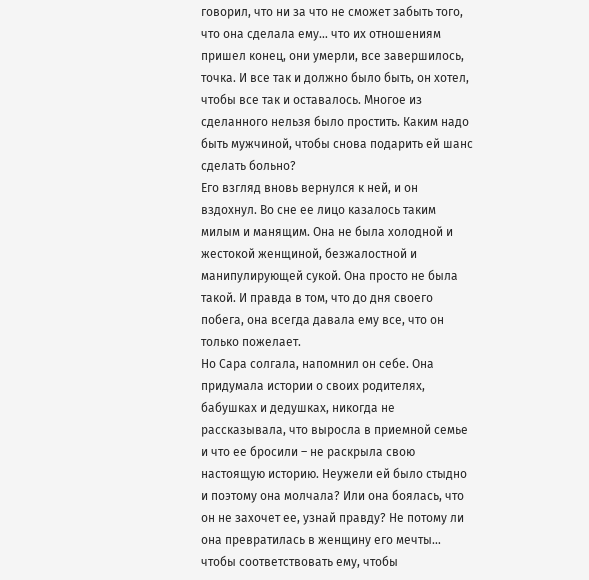говорил, что ни за что не сможет забыть того, что она сделала ему… что их отношениям пришел конец, они умерли, все завершилось, точка. И все так и должно было быть, он хотел, чтобы все так и оставалось. Многое из сделанного нельзя было простить. Каким надо быть мужчиной, чтобы снова подарить ей шанс сделать больно?
Его взгляд вновь вернулся к ней, и он вздохнул. Во сне ее лицо казалось таким милым и манящим. Она не была холодной и жестокой женщиной, безжалостной и манипулирующей сукой. Она просто не была такой. И правда в том, что до дня своего побега, она всегда давала ему все, что он только пожелает.
Но Сара солгала, напомнил он себе. Она придумала истории о своих родителях, бабушках и дедушках, никогда не рассказывала, что выросла в приемной семье и что ее бросили – не раскрыла свою настоящую историю. Неужели ей было стыдно и поэтому она молчала? Или она боялась, что он не захочет ее, узнай правду? Не потому ли она превратилась в женщину его мечты… чтобы соответствовать ему, чтобы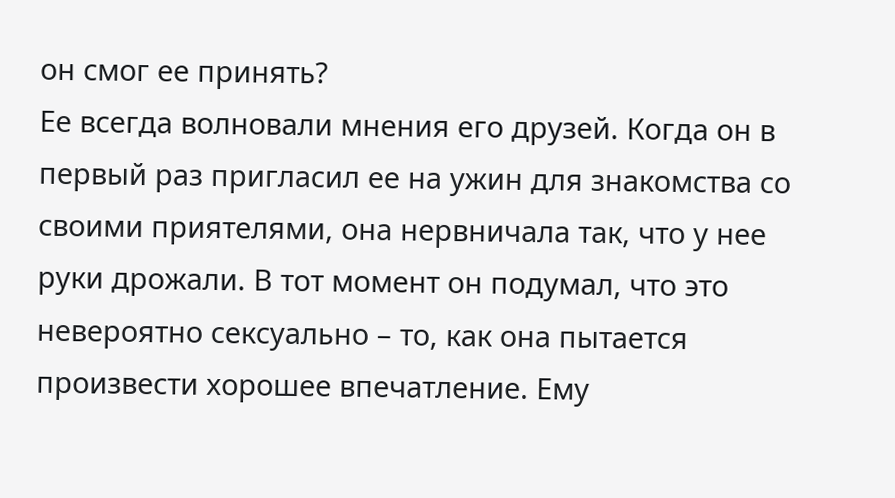он смог ее принять?
Ее всегда волновали мнения его друзей. Когда он в первый раз пригласил ее на ужин для знакомства со своими приятелями, она нервничала так, что у нее руки дрожали. В тот момент он подумал, что это невероятно сексуально – то, как она пытается произвести хорошее впечатление. Ему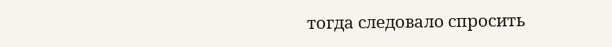тогда следовало спросить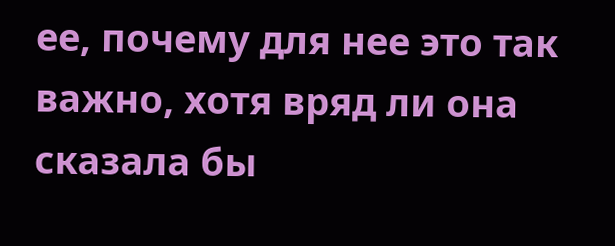ее, почему для нее это так важно, хотя вряд ли она сказала бы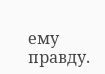ему правду.